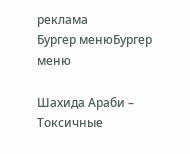реклама
Бургер менюБургер меню

Шахида Араби – Токсичные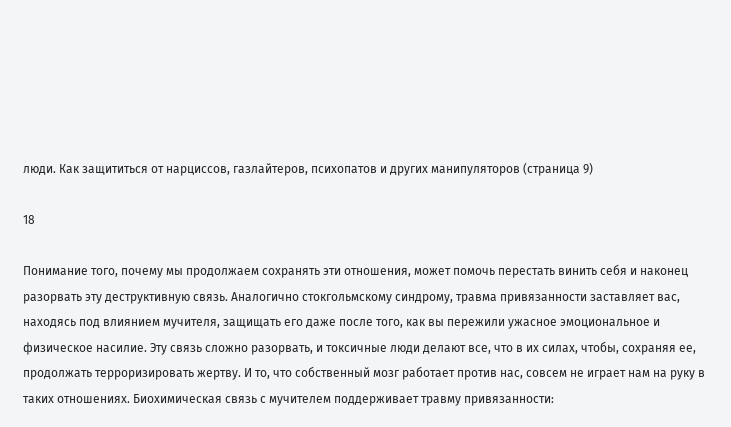люди. Как защититься от нарциссов, газлайтеров, психопатов и других манипуляторов (страница 9)

18

Понимание того, почему мы продолжаем сохранять эти отношения, может помочь перестать винить себя и наконец разорвать эту деструктивную связь. Аналогично стокгольмскому синдрому, травма привязанности заставляет вас, находясь под влиянием мучителя, защищать его даже после того, как вы пережили ужасное эмоциональное и физическое насилие. Эту связь сложно разорвать, и токсичные люди делают все, что в их силах, чтобы, сохраняя ее, продолжать терроризировать жертву. И то, что собственный мозг работает против нас, совсем не играет нам на руку в таких отношениях. Биохимическая связь с мучителем поддерживает травму привязанности: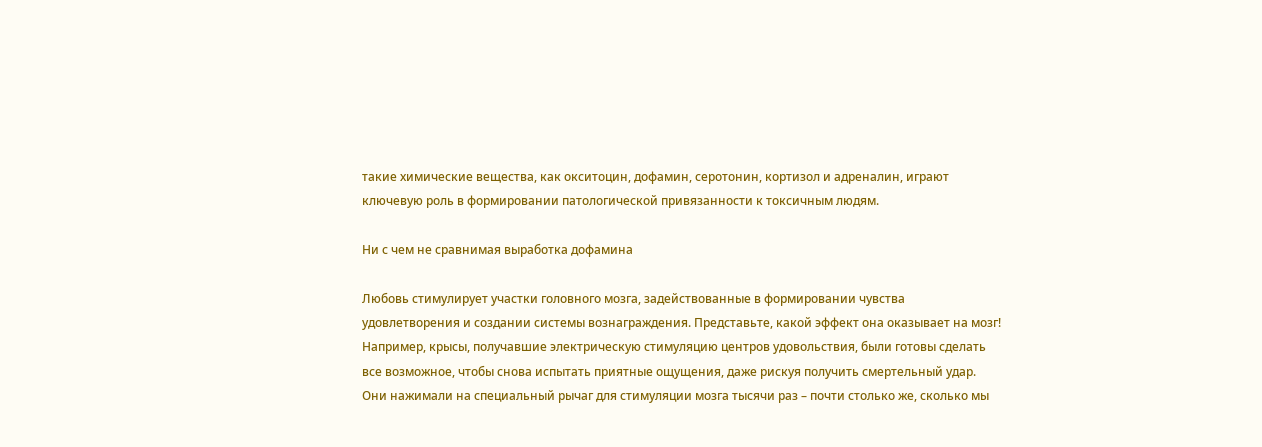такие химические вещества, как окситоцин, дофамин, серотонин, кортизол и адреналин, играют ключевую роль в формировании патологической привязанности к токсичным людям.

Ни с чем не сравнимая выработка дофамина

Любовь стимулирует участки головного мозга, задействованные в формировании чувства удовлетворения и создании системы вознаграждения. Представьте, какой эффект она оказывает на мозг! Например, крысы, получавшие электрическую стимуляцию центров удовольствия, были готовы сделать все возможное, чтобы снова испытать приятные ощущения, даже рискуя получить смертельный удар. Они нажимали на специальный рычаг для стимуляции мозга тысячи раз – почти столько же, сколько мы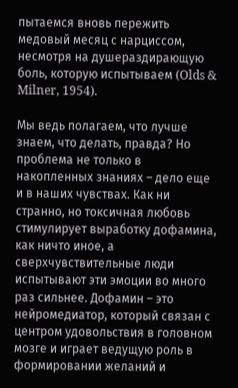пытаемся вновь пережить медовый месяц с нарциссом, несмотря на душераздирающую боль, которую испытываем (Olds & Milner, 1954).

Мы ведь полагаем, что лучше знаем, что делать, правда? Но проблема не только в накопленных знаниях – дело еще и в наших чувствах. Как ни странно, но токсичная любовь стимулирует выработку дофамина, как ничто иное, а сверхчувствительные люди испытывают эти эмоции во много раз сильнее. Дофамин – это нейромедиатор, который связан с центром удовольствия в головном мозге и играет ведущую роль в формировании желаний и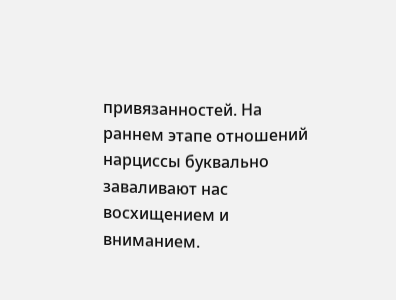привязанностей. На раннем этапе отношений нарциссы буквально заваливают нас восхищением и вниманием.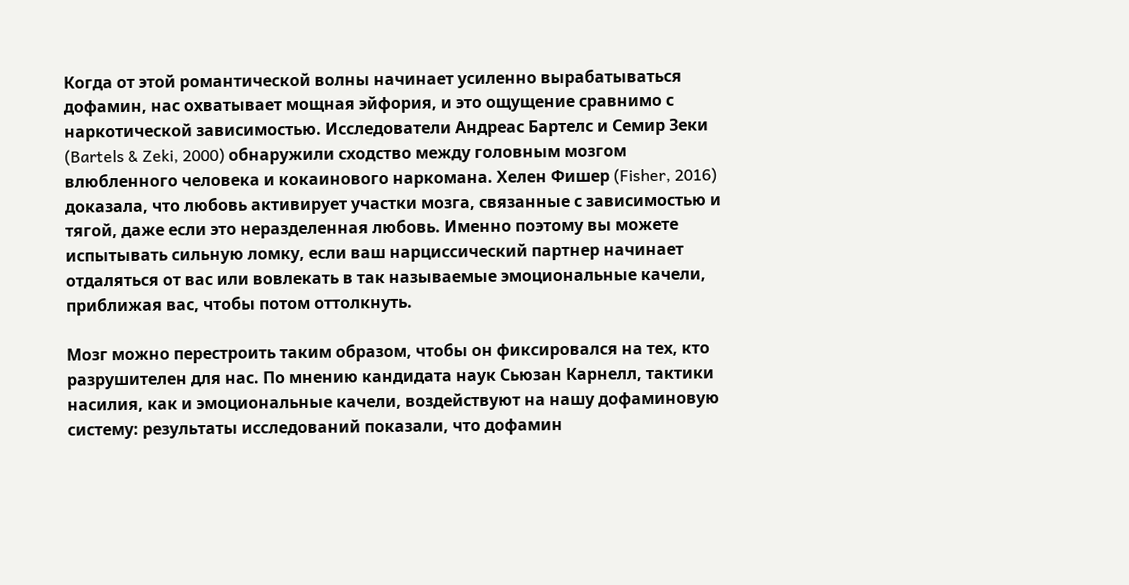Когда от этой романтической волны начинает усиленно вырабатываться дофамин, нас охватывает мощная эйфория, и это ощущение сравнимо с наркотической зависимостью. Исследователи Андреас Бартелс и Семир Зеки (Bartels & Zeki, 2000) обнаружили сходство между головным мозгом влюбленного человека и кокаинового наркомана. Хелен Фишер (Fisher, 2016) доказала, что любовь активирует участки мозга, связанные с зависимостью и тягой, даже если это неразделенная любовь. Именно поэтому вы можете испытывать сильную ломку, если ваш нарциссический партнер начинает отдаляться от вас или вовлекать в так называемые эмоциональные качели, приближая вас, чтобы потом оттолкнуть.

Мозг можно перестроить таким образом, чтобы он фиксировался на тех, кто разрушителен для нас. По мнению кандидата наук Сьюзан Карнелл, тактики насилия, как и эмоциональные качели, воздействуют на нашу дофаминовую систему: результаты исследований показали, что дофамин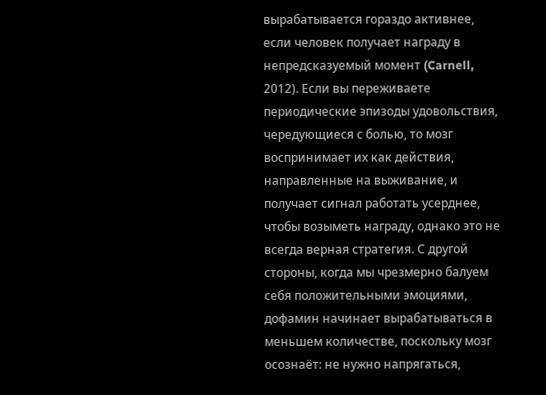вырабатывается гораздо активнее, если человек получает награду в непредсказуемый момент (Carnell, 2012). Если вы переживаете периодические эпизоды удовольствия, чередующиеся с болью, то мозг воспринимает их как действия, направленные на выживание, и получает сигнал работать усерднее, чтобы возыметь награду, однако это не всегда верная стратегия. С другой стороны, когда мы чрезмерно балуем себя положительными эмоциями, дофамин начинает вырабатываться в меньшем количестве, поскольку мозг осознаёт: не нужно напрягаться,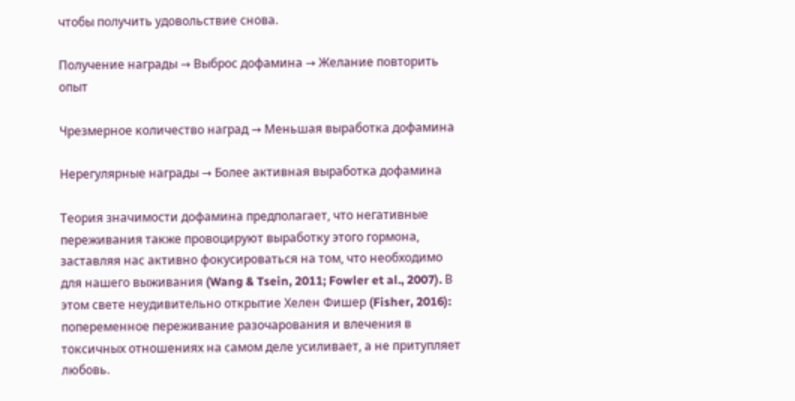чтобы получить удовольствие снова.

Получение награды → Выброс дофамина → Желание повторить опыт

Чрезмерное количество наград → Меньшая выработка дофамина

Нерегулярные награды → Более активная выработка дофамина

Теория значимости дофамина предполагает, что негативные переживания также провоцируют выработку этого гормона, заставляя нас активно фокусироваться на том, что необходимо для нашего выживания (Wang & Tsein, 2011; Fowler et al., 2007). В этом свете неудивительно открытие Хелен Фишер (Fisher, 2016): попеременное переживание разочарования и влечения в токсичных отношениях на самом деле усиливает, а не притупляет любовь.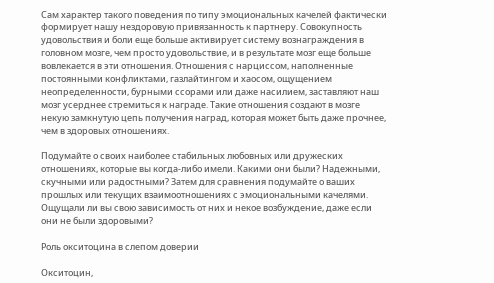Сам характер такого поведения по типу эмоциональных качелей фактически формирует нашу нездоровую привязанность к партнеру. Совокупность удовольствия и боли еще больше активирует систему вознаграждения в головном мозге, чем просто удовольствие, и в результате мозг еще больше вовлекается в эти отношения. Отношения с нарциссом, наполненные постоянными конфликтами, газлайтингом и хаосом, ощущением неопределенности, бурными ссорами или даже насилием, заставляют наш мозг усерднее стремиться к награде. Такие отношения создают в мозге некую замкнутую цепь получения наград, которая может быть даже прочнее, чем в здоровых отношениях.

Подумайте о своих наиболее стабильных любовных или дружеских отношениях, которые вы когда-либо имели. Какими они были? Надежными, скучными или радостными? Затем для сравнения подумайте о ваших прошлых или текущих взаимоотношениях с эмоциональными качелями. Ощущали ли вы свою зависимость от них и некое возбуждение, даже если они не были здоровыми?

Роль окситоцина в слепом доверии

Окситоцин,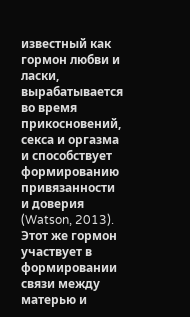известный как гормон любви и ласки, вырабатывается во время прикосновений, секса и оргазма и способствует формированию привязанности и доверия (Watson, 2013). Этот же гормон участвует в формировании связи между матерью и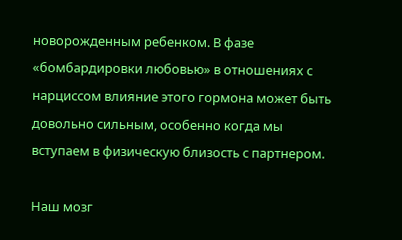новорожденным ребенком. В фазе «бомбардировки любовью» в отношениях с нарциссом влияние этого гормона может быть довольно сильным, особенно когда мы вступаем в физическую близость с партнером.

Наш мозг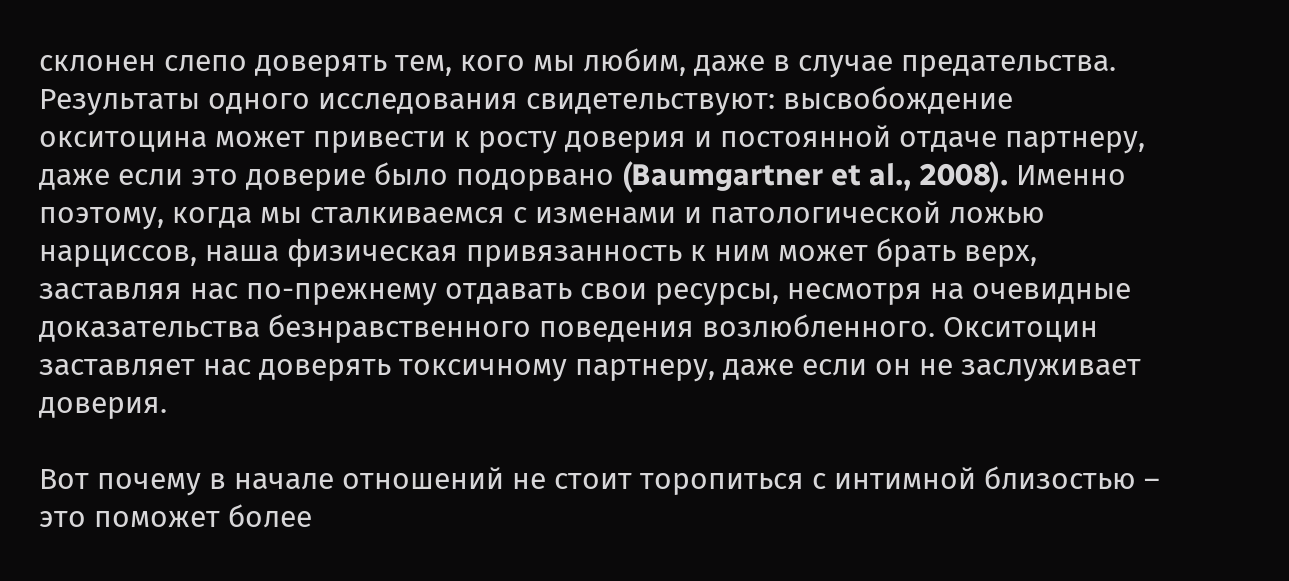склонен слепо доверять тем, кого мы любим, даже в случае предательства. Результаты одного исследования свидетельствуют: высвобождение окситоцина может привести к росту доверия и постоянной отдаче партнеру, даже если это доверие было подорвано (Baumgartner et al., 2008). Именно поэтому, когда мы сталкиваемся с изменами и патологической ложью нарциссов, наша физическая привязанность к ним может брать верх, заставляя нас по-прежнему отдавать свои ресурсы, несмотря на очевидные доказательства безнравственного поведения возлюбленного. Окситоцин заставляет нас доверять токсичному партнеру, даже если он не заслуживает доверия.

Вот почему в начале отношений не стоит торопиться с интимной близостью – это поможет более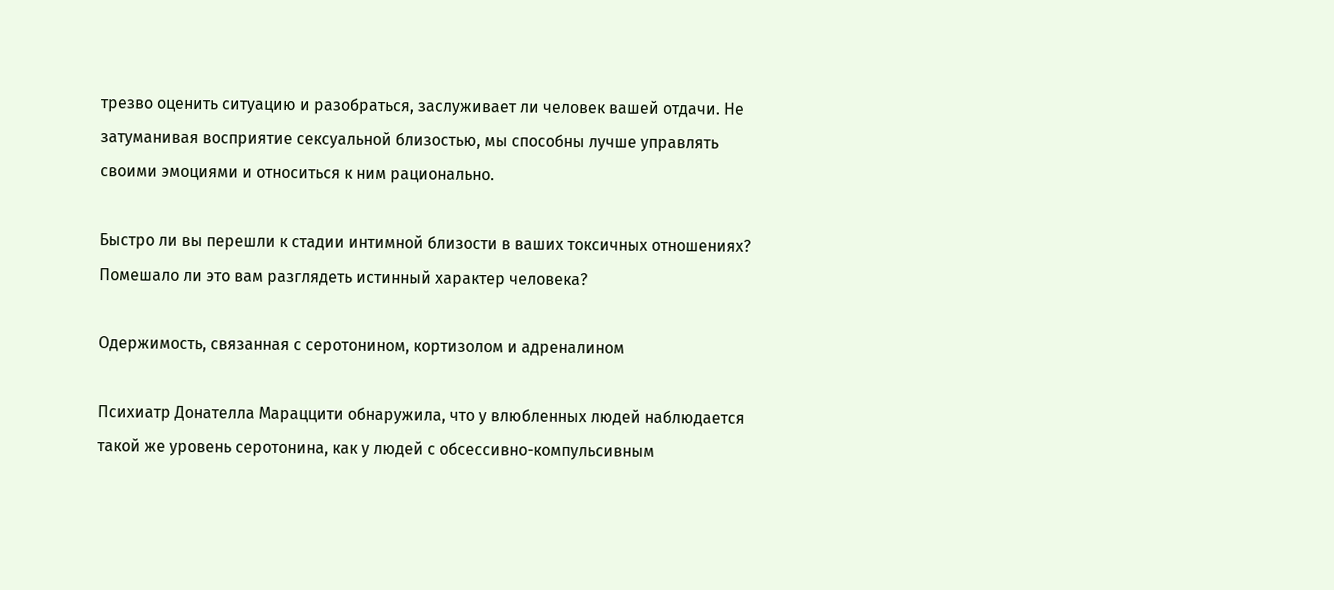трезво оценить ситуацию и разобраться, заслуживает ли человек вашей отдачи. Не затуманивая восприятие сексуальной близостью, мы способны лучше управлять своими эмоциями и относиться к ним рационально.

Быстро ли вы перешли к стадии интимной близости в ваших токсичных отношениях? Помешало ли это вам разглядеть истинный характер человека?

Одержимость, связанная с серотонином, кортизолом и адреналином

Психиатр Донателла Мараццити обнаружила, что у влюбленных людей наблюдается такой же уровень серотонина, как у людей с обсессивно-компульсивным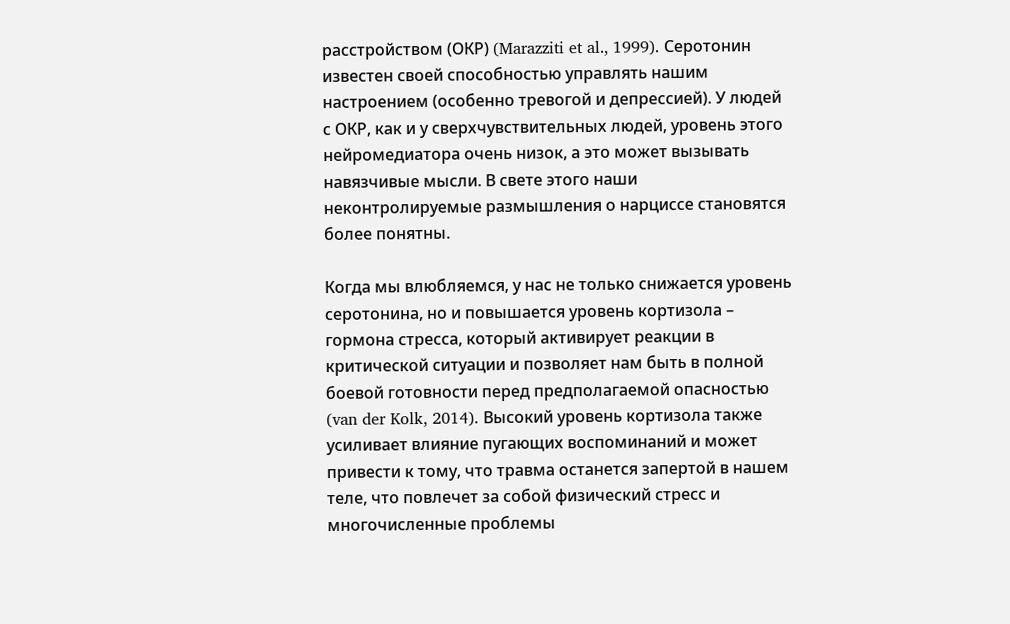расстройством (ОКР) (Marazziti et al., 1999). Серотонин известен своей способностью управлять нашим настроением (особенно тревогой и депрессией). У людей с ОКР, как и у сверхчувствительных людей, уровень этого нейромедиатора очень низок, а это может вызывать навязчивые мысли. В свете этого наши неконтролируемые размышления о нарциссе становятся более понятны.

Когда мы влюбляемся, у нас не только снижается уровень серотонина, но и повышается уровень кортизола – гормона стресса, который активирует реакции в критической ситуации и позволяет нам быть в полной боевой готовности перед предполагаемой опасностью (van der Kolk, 2014). Высокий уровень кортизола также усиливает влияние пугающих воспоминаний и может привести к тому, что травма останется запертой в нашем теле, что повлечет за собой физический стресс и многочисленные проблемы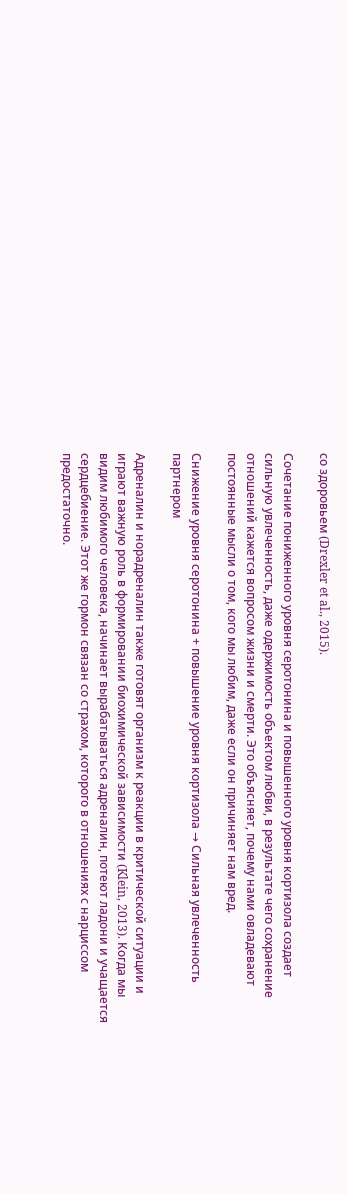со здоровьем (Drexler et al., 2015).

Сочетание пониженного уровня серотонина и повышенного уровня кортизола создает сильную увлеченность, даже одержимость объектом любви, в результате чего сохранение отношений кажется вопросом жизни и смерти. Это объясняет, почему нами овладевают постоянные мысли о том, кого мы любим, даже если он причиняет нам вред.

Снижение уровня серотонина + повышение уровня кортизола → Сильная увлеченность партнером

Адреналин и норадреналин также готовят организм к реакции в критической ситуации и играют важную роль в формировании биохимической зависимости (Klein, 2013). Когда мы видим любимого человека, начинает вырабатываться адреналин, потеют ладони и учащается сердцебиение. Этот же гормон связан со страхом, которого в отношениях с нарциссом предостаточно.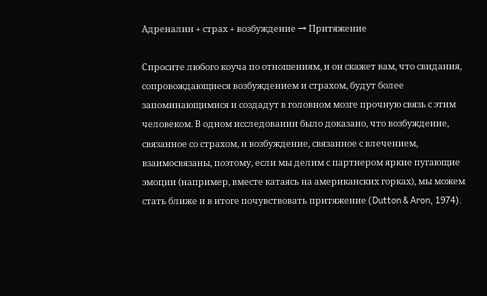Адреналин + страх + возбуждение → Притяжение

Спросите любого коуча по отношениям, и он скажет вам, что свидания, сопровождающиеся возбуждением и страхом, будут более запоминающимися и создадут в головном мозге прочную связь с этим человеком. В одном исследовании было доказано, что возбуждение, связанное со страхом, и возбуждение, связанное с влечением, взаимосвязаны, поэтому, если мы делим с партнером яркие пугающие эмоции (например, вместе катаясь на американских горках), мы можем стать ближе и в итоге почувствовать притяжение (Dutton & Aron, 1974).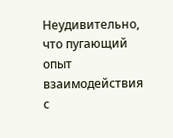Неудивительно, что пугающий опыт взаимодействия с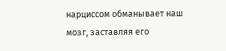нарциссом обманывает наш мозг, заставляя его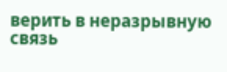верить в неразрывную связь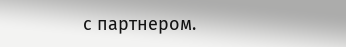с партнером.